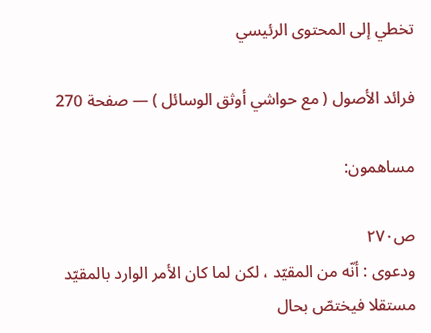تخطي إلى المحتوى الرئيسي

فرائد الأصول ( مع حواشي أوثق الوسائل ) — صفحة 270

مساهمون:

ص٢٧٠
ودعوى : أنّه من المقيّد ، لكن لما كان الأمر الوارد بالمقيّد مستقلا فيختصّ بحال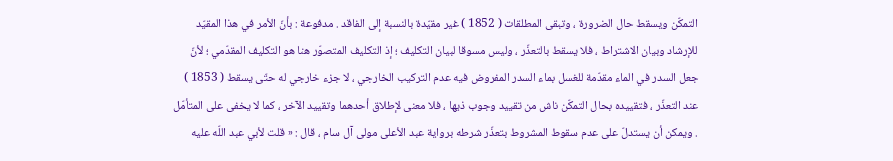التمكّن ويسقط حال الضرورة ، وتبقى المطلقات ( 1852 ) غير مقيّدة بالنسبة إلى الفاقد . مدفوعة : بأنّ الأمر في هذا المقيّد للإرشاد وبيان الاشتراط ، فلا يسقط بالتعذّر ، وليس مسوقا لبيان التكليف ؛ إذ التكليف المتصوّر هنا هو التكليف المقدّمي ؛ لأنّ جعل السدر في الماء مقدّمة للغسل بماء السدر المفروض فيه عدم التركيب الخارجي ، لا جزء خارجي له حتّى يسقط ( 1853 ) عند التعذّر ، فتقييده بحال التمكّن ناش من تقييد وجوب ذيها ، فلا معنى لإطلاق أحدهما وتقييد الآخر ، كما لا يخفى على المتأمّل . ويمكن أن يستدلّ على عدم سقوط المشروط بتعذّر شرطه برواية عبد الأعلى مولى آل سام ، قال : « قلت لأبي عبد اللّه عليه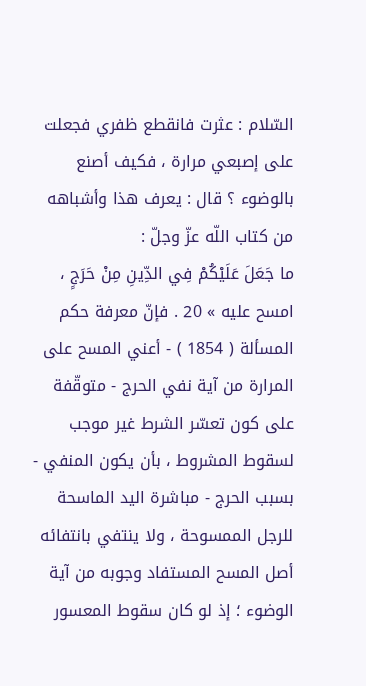السّلام : عثرت فانقطع ظفري فجعلت على إصبعي مرارة ، فكيف أصنع بالوضوء ؟ قال : يعرف هذا وأشباهه من كتاب اللّه عزّ وجلّ :
ما جَعَلَ عَلَيْكُمْ فِي الدِّينِ مِنْ حَرَجٍ ،
امسح عليه » 20 . فإنّ معرفة حكم المسألة ( 1854 ) - أعني المسح على المرارة من آية نفي الحرج - متوقّفة على كون تعسّر الشرط غير موجب لسقوط المشروط ، بأن يكون المنفي - بسبب الحرج - مباشرة اليد الماسحة للرجل الممسوحة ، ولا ينتفي بانتفائه أصل المسح المستفاد وجوبه من آية الوضوء ؛ إذ لو كان سقوط المعسور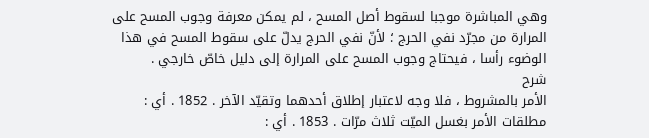وهي المباشرة موجبا لسقوط أصل المسح ، لم يمكن معرفة وجوب المسح على المرارة من مجرّد نفي الحرج ؛ لأنّ نفي الحرج يدلّ على سقوط المسح في هذا الوضوء رأسا ، فيحتاج وجوب المسح على المرارة إلى دليل خاصّ خارجي .
شرح
الأمر بالمشروط ، فلا وجه لاعتبار إطلاق أحدهما وتقيّد الآخر . 1852 . أي : مطلقات الأمر بغسل الميّت ثلاث مرّات . 1853 . أي :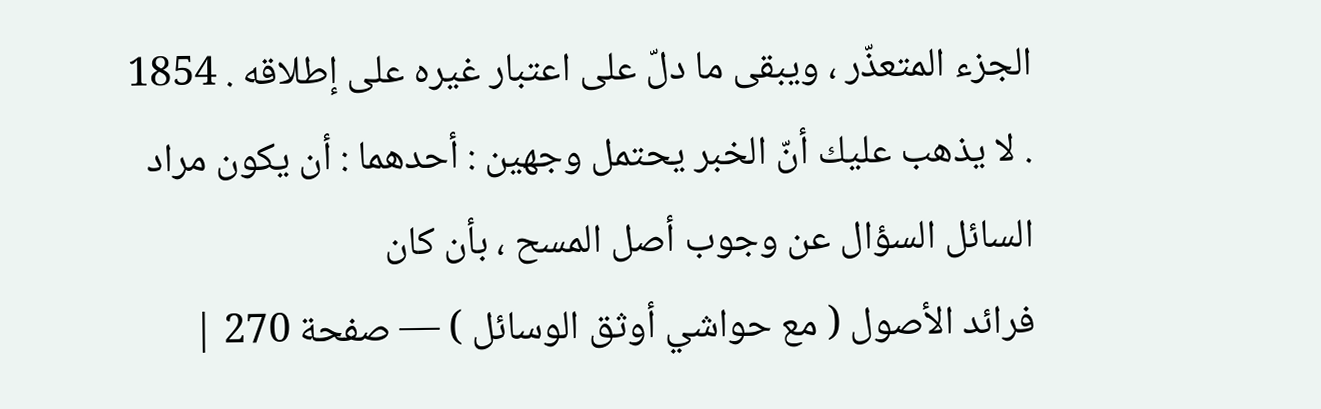الجزء المتعذّر ، ويبقى ما دلّ على اعتبار غيره على إطلاقه . 1854 . لا يذهب عليك أنّ الخبر يحتمل وجهين : أحدهما : أن يكون مراد السائل السؤال عن وجوب أصل المسح ، بأن كان
فرائد الأصول ( مع حواشي أوثق الوسائل ) — صفحة 270 |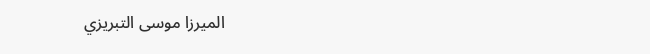الميرزا موسى التبريزي